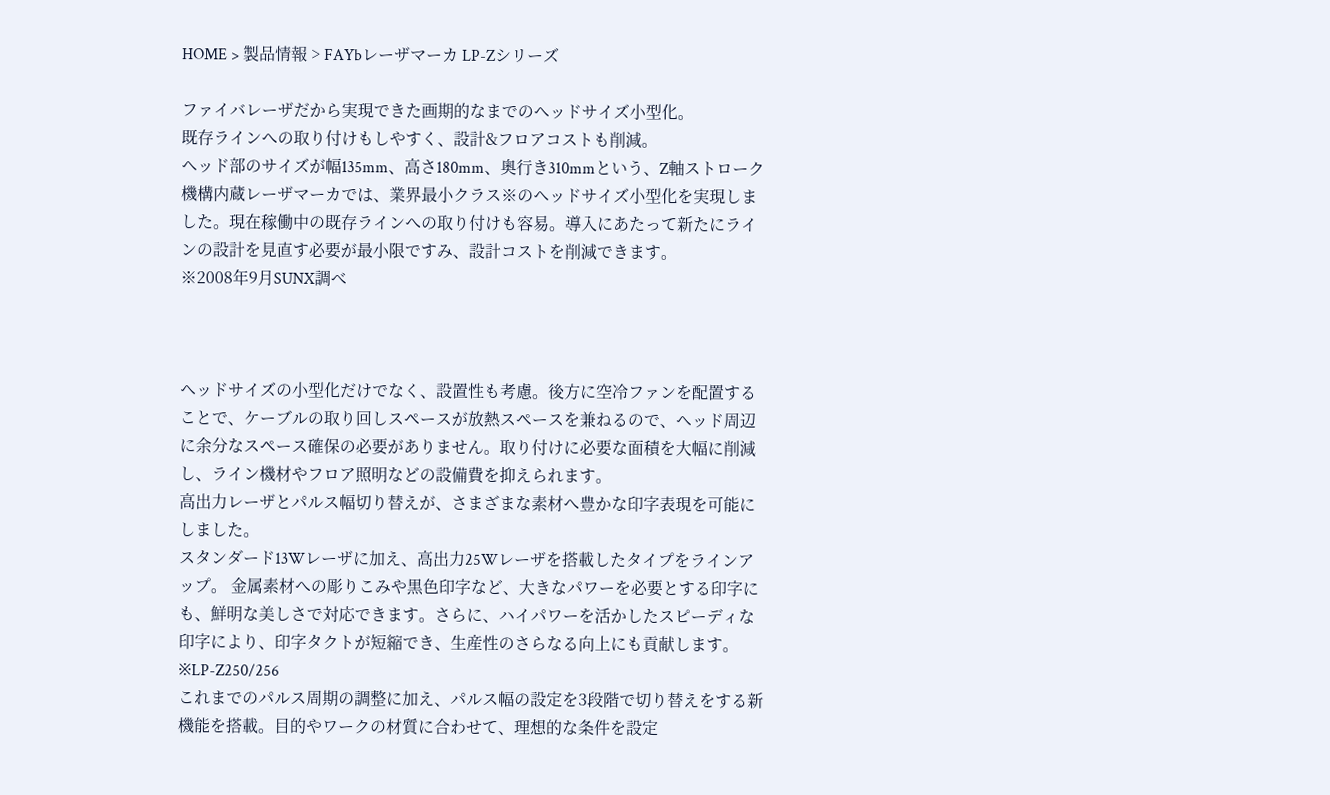HOME > 製品情報 > FAYbレーザマーカ LP-Zシリーズ

ファイバレーザだから実現できた画期的なまでのヘッドサイズ小型化。
既存ラインへの取り付けもしやすく、設計&フロアコストも削減。
ヘッド部のサイズが幅135mm、高さ180mm、奥行き310mmという、Z軸ストローク機構内蔵レーザマーカでは、業界最小クラス※のヘッドサイズ小型化を実現しました。現在稼働中の既存ラインへの取り付けも容易。導入にあたって新たにラインの設計を見直す必要が最小限ですみ、設計コストを削減できます。
※2008年9月SUNX調べ



ヘッドサイズの小型化だけでなく、設置性も考慮。後方に空冷ファンを配置することで、ケーブルの取り回しスペースが放熱スペースを兼ねるので、ヘッド周辺に余分なスペース確保の必要がありません。取り付けに必要な面積を大幅に削減し、ライン機材やフロア照明などの設備費を抑えられます。
高出力レーザとパルス幅切り替えが、さまざまな素材へ豊かな印字表現を可能にしました。
スタンダード13Wレーザに加え、高出力25Wレーザを搭載したタイプをラインアップ。 金属素材への彫りこみや黒色印字など、大きなパワーを必要とする印字にも、鮮明な美しさで対応できます。さらに、ハイパワーを活かしたスピーディな印字により、印字タクトが短縮でき、生産性のさらなる向上にも貢献します。
※LP-Z250/256
これまでのパルス周期の調整に加え、パルス幅の設定を3段階で切り替えをする新機能を搭載。目的やワークの材質に合わせて、理想的な条件を設定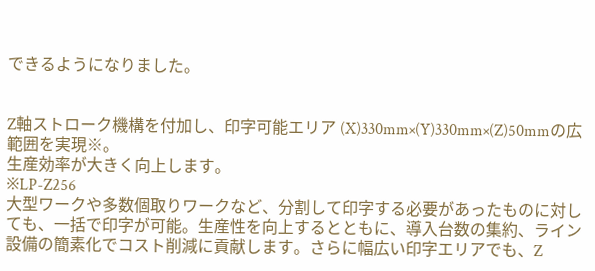できるようになりました。


Z軸ストローク機構を付加し、印字可能エリア (X)330mm×(Y)330mm×(Z)50mmの広範囲を実現※。
生産効率が大きく向上します。
※LP-Z256
大型ワークや多数個取りワークなど、分割して印字する必要があったものに対しても、一括で印字が可能。生産性を向上するとともに、導入台数の集約、ライン設備の簡素化でコスト削減に貢献します。さらに幅広い印字エリアでも、Z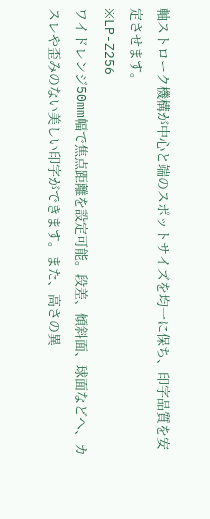軸ストローク機構が中心と端のスポットサイズを均一に保ち、印字品質を安定させます。
※LP-Z256
ワイドレンジ50mm幅で焦点距離を設定可能。段差、傾斜面、球面などへ、カスレや歪みのない美しい印字ができます。また、高さの異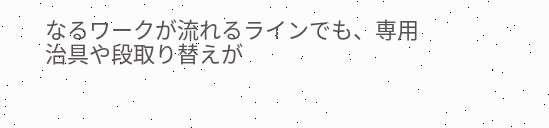なるワークが流れるラインでも、専用治具や段取り替えが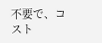不要で、コスト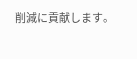削減に貢献します。